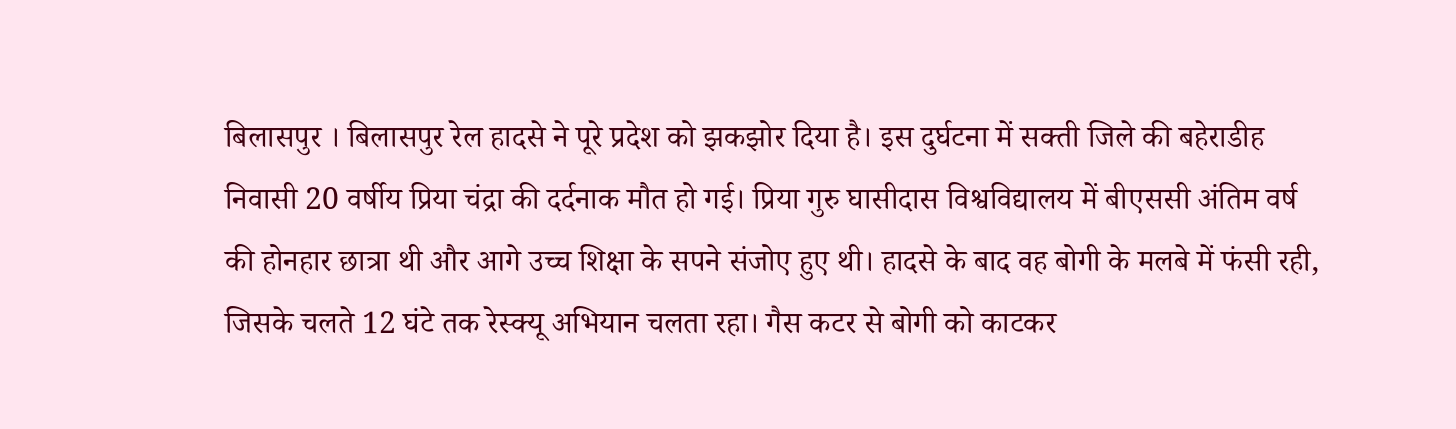बिलासपुर । बिलासपुर रेल हादसे ने पूरे प्रदेश को झकझोर दिया है। इस दुर्घटना में सक्ती जिले की बहेराडीह निवासी 20 वर्षीय प्रिया चंद्रा की दर्दनाक मौत हो गई। प्रिया गुरु घासीदास विश्वविद्यालय में बीएससी अंतिम वर्ष की होनहार छात्रा थी और आगे उच्च शिक्षा के सपने संजोए हुए थी। हादसे के बाद वह बोगी के मलबे में फंसी रही, जिसके चलते 12 घंटे तक रेस्क्यू अभियान चलता रहा। गैस कटर से बोगी को काटकर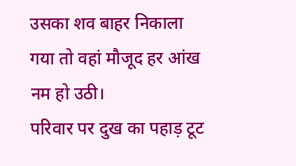उसका शव बाहर निकाला गया तो वहां मौजूद हर आंख नम हो उठी।
परिवार पर दुख का पहाड़ टूट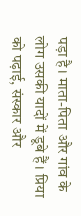पड़ा है। माता-पिता और गांव के लोग उसकी यादों में डूबे हैं। प्रिया को पढ़ाई, संस्कार और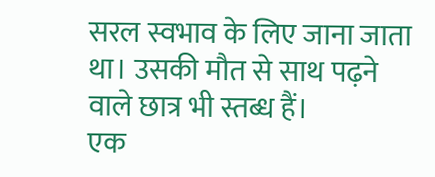सरल स्वभाव के लिए जाना जाता था। उसकी मौत से साथ पढ़ने वाले छात्र भी स्तब्ध हैं।
एक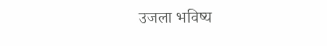उजला भविष्य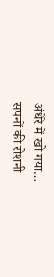अंधेरे में खो गया…
सपनों की रोशनी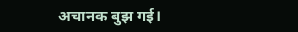अचानक बुझ गई।